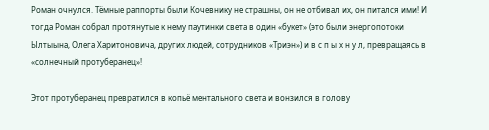Роман очнулся. Тёмные раппорты были Кочевнику не страшны, он не отбивал их, он питался ими! И тогда Роман собрал протянутые к нему паутинки света в один «букет» (это были энергопотоки Ылтыына, Олега Харитоновича, других людей, сотрудников «Триэн») и в с п ы х н у л, превращаясь в «солнечный протуберанец»!

Этот протуберанец превратился в копьё ментального света и вонзился в голову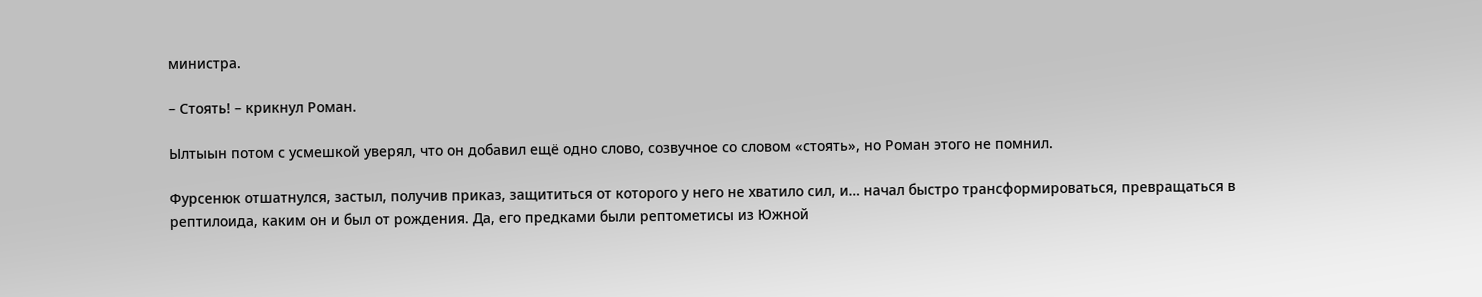министра.

– Стоять! – крикнул Роман.

Ылтыын потом с усмешкой уверял, что он добавил ещё одно слово, созвучное со словом «стоять», но Роман этого не помнил.

Фурсенюк отшатнулся, застыл, получив приказ, защититься от которого у него не хватило сил, и… начал быстро трансформироваться, превращаться в рептилоида, каким он и был от рождения. Да, его предками были рептометисы из Южной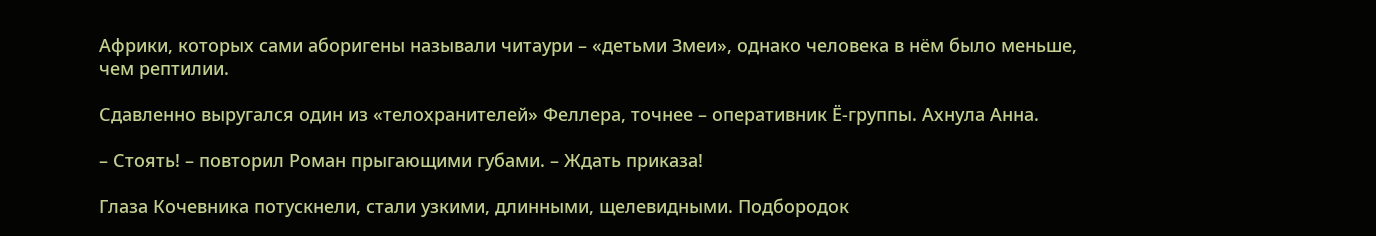Африки, которых сами аборигены называли читаури – «детьми Змеи», однако человека в нём было меньше, чем рептилии.

Сдавленно выругался один из «телохранителей» Феллера, точнее – оперативник Ё-группы. Ахнула Анна.

– Стоять! – повторил Роман прыгающими губами. – Ждать приказа!

Глаза Кочевника потускнели, стали узкими, длинными, щелевидными. Подбородок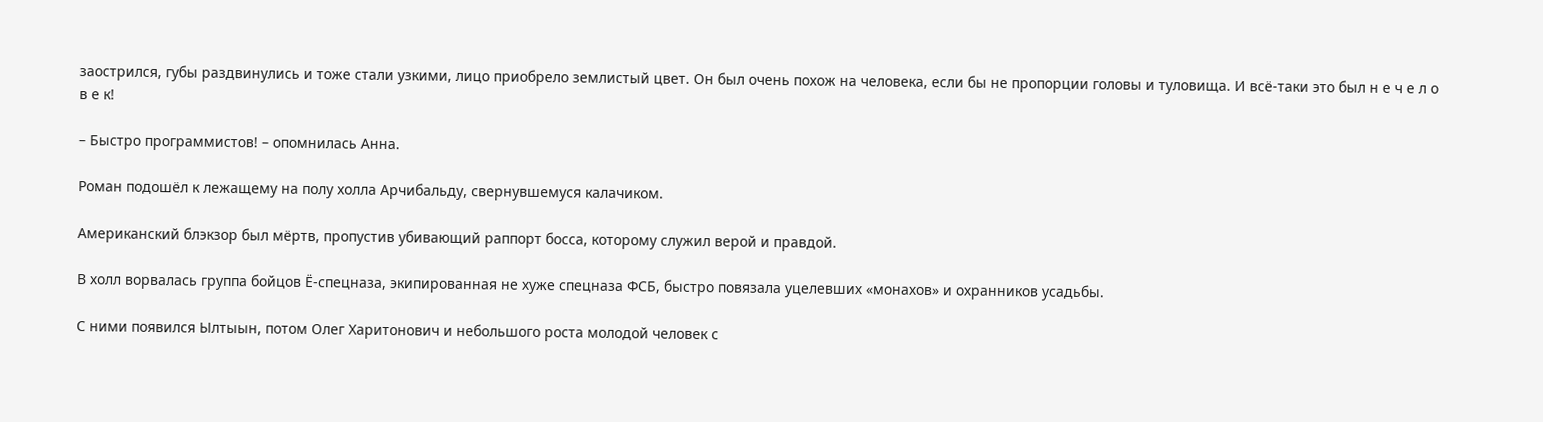заострился, губы раздвинулись и тоже стали узкими, лицо приобрело землистый цвет. Он был очень похож на человека, если бы не пропорции головы и туловища. И всё-таки это был н е ч е л о в е к!

– Быстро программистов! – опомнилась Анна.

Роман подошёл к лежащему на полу холла Арчибальду, свернувшемуся калачиком.

Американский блэкзор был мёртв, пропустив убивающий раппорт босса, которому служил верой и правдой.

В холл ворвалась группа бойцов Ё-спецназа, экипированная не хуже спецназа ФСБ, быстро повязала уцелевших «монахов» и охранников усадьбы.

С ними появился Ылтыын, потом Олег Харитонович и небольшого роста молодой человек с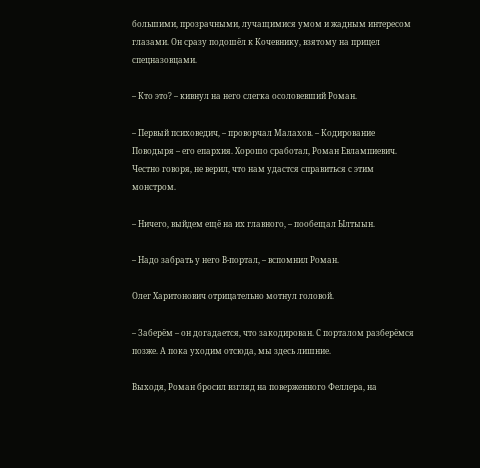большими, прозрачными, лучащимися умом и жадным интересом глазами. Он сразу подошёл к Кочевнику, взятому на прицел спецназовцами.

– Кто это? – кивнул на него слегка осоловевший Роман.

– Первый психоведич, – проворчал Малахов. – Кодирование Поводыря – его епархия. Хорошо сработал, Роман Евлампиевич. Честно говоря, не верил, что нам удастся справиться с этим монстром.

– Ничего, выйдем ещё на их главного, – пообещал Ылтыын.

– Надо забрать у него В-портал, – вспомнил Роман.

Олег Харитонович отрицательно мотнул головой.

– Заберём – он догадается, что закодирован. С порталом разберёмся позже. А пока уходим отсюда, мы здесь лишние.

Выходя, Роман бросил взгляд на поверженного Феллера, на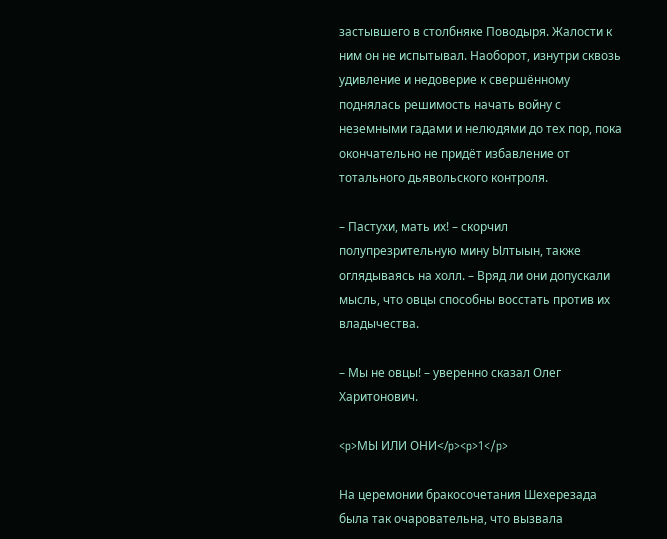застывшего в столбняке Поводыря. Жалости к ним он не испытывал. Наоборот, изнутри сквозь удивление и недоверие к свершённому поднялась решимость начать войну с неземными гадами и нелюдями до тех пор, пока окончательно не придёт избавление от тотального дьявольского контроля.

– Пастухи, мать их! – скорчил полупрезрительную мину Ылтыын, также оглядываясь на холл. – Вряд ли они допускали мысль, что овцы способны восстать против их владычества.

– Мы не овцы! – уверенно сказал Олег Харитонович.

<p>МЫ ИЛИ ОНИ</p><p>1</p>

На церемонии бракосочетания Шехерезада была так очаровательна, что вызвала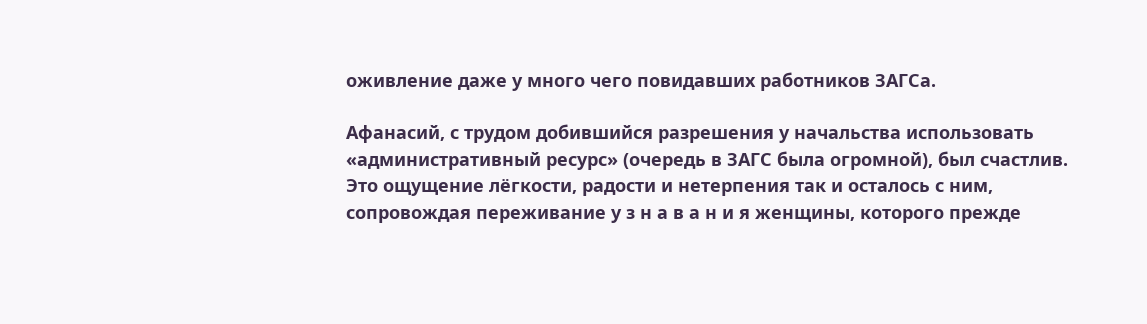оживление даже у много чего повидавших работников ЗАГСа.

Афанасий, с трудом добившийся разрешения у начальства использовать «административный ресурс» (очередь в ЗАГС была огромной), был счастлив. Это ощущение лёгкости, радости и нетерпения так и осталось с ним, сопровождая переживание у з н а в а н и я женщины, которого прежде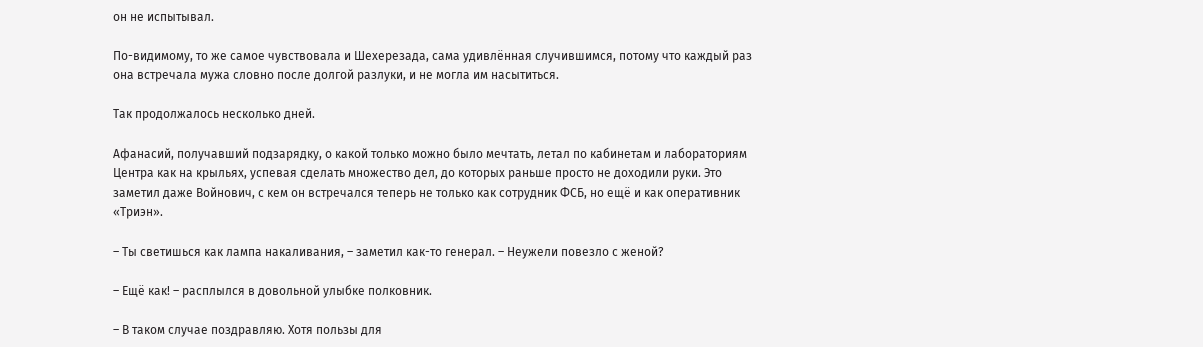он не испытывал.

По-видимому, то же самое чувствовала и Шехерезада, сама удивлённая случившимся, потому что каждый раз она встречала мужа словно после долгой разлуки, и не могла им насытиться.

Так продолжалось несколько дней.

Афанасий, получавший подзарядку, о какой только можно было мечтать, летал по кабинетам и лабораториям Центра как на крыльях, успевая сделать множество дел, до которых раньше просто не доходили руки. Это заметил даже Войнович, с кем он встречался теперь не только как сотрудник ФСБ, но ещё и как оперативник «Триэн».

– Ты светишься как лампа накаливания, – заметил как-то генерал. – Неужели повезло с женой?

– Ещё как! – расплылся в довольной улыбке полковник.

– В таком случае поздравляю. Хотя пользы для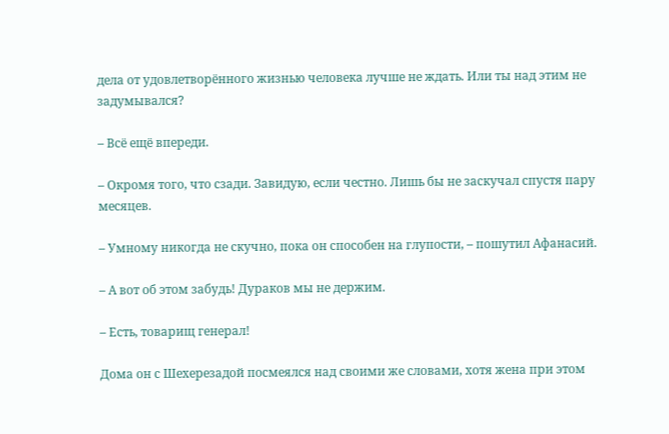дела от удовлетворённого жизнью человека лучше не ждать. Или ты над этим не задумывался?

– Всё ещё впереди.

– Окромя того, что сзади. Завидую, если честно. Лишь бы не заскучал спустя пару месяцев.

– Умному никогда не скучно, пока он способен на глупости, – пошутил Афанасий.

– А вот об этом забудь! Дураков мы не держим.

– Есть, товарищ генерал!

Дома он с Шехерезадой посмеялся над своими же словами, хотя жена при этом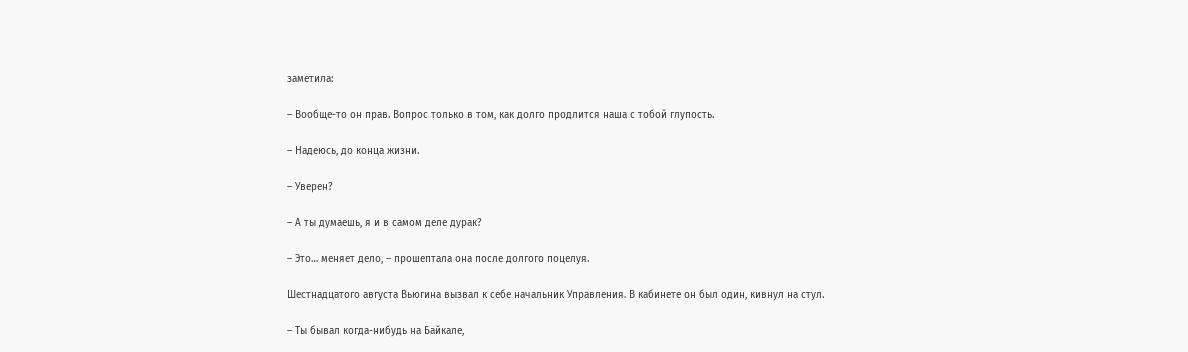заметила:

– Вообще-то он прав. Вопрос только в том, как долго продлится наша с тобой глупость.

– Надеюсь, до конца жизни.

– Уверен?

– А ты думаешь, я и в самом деле дурак?

– Это… меняет дело, – прошептала она после долгого поцелуя.

Шестнадцатого августа Вьюгина вызвал к себе начальник Управления. В кабинете он был один, кивнул на стул.

– Ты бывал когда-нибудь на Байкале,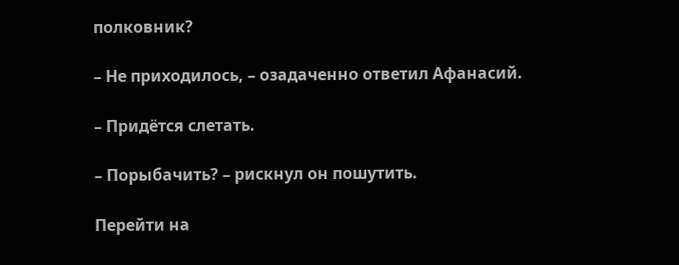полковник?

– Не приходилось, – озадаченно ответил Афанасий.

– Придётся слетать.

– Порыбачить? – рискнул он пошутить.

Перейти на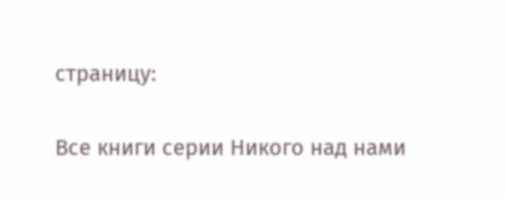страницу:

Все книги серии Никого над нами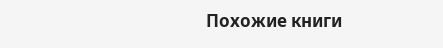Похожие книги